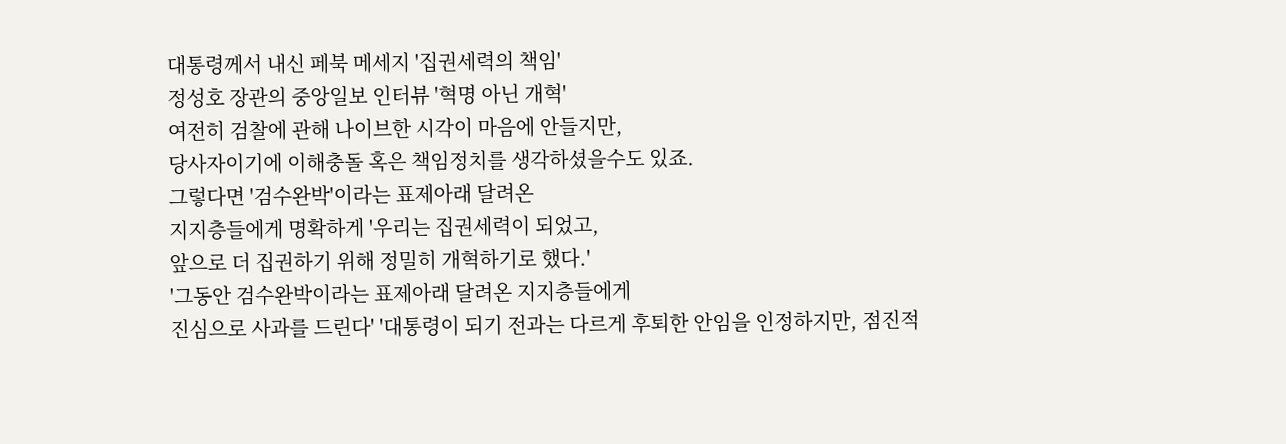대통령께서 내신 페북 메세지 '집권세력의 책임'
정성호 장관의 중앙일보 인터뷰 '혁명 아닌 개혁'
여전히 검찰에 관해 나이브한 시각이 마음에 안들지만,
당사자이기에 이해충돌 혹은 책임정치를 생각하셨을수도 있죠.
그렇다면 '검수완박'이라는 표제아래 달려온
지지층들에게 명확하게 '우리는 집권세력이 되었고,
앞으로 더 집권하기 위해 정밀히 개혁하기로 했다.'
'그동안 검수완박이라는 표제아래 달려온 지지층들에게
진심으로 사과를 드린다' '대통령이 되기 전과는 다르게 후퇴한 안임을 인정하지만, 점진적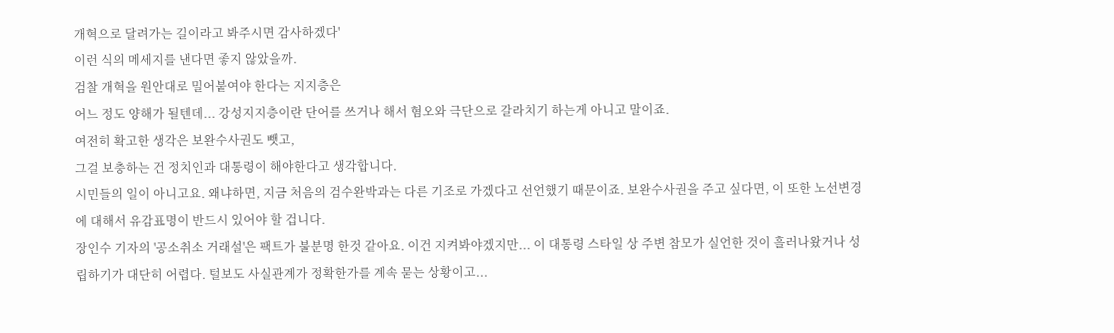개혁으로 달려가는 길이라고 봐주시면 감사하겠다'
이런 식의 메세지를 낸다면 좋지 않았을까.
검찰 개혁을 원안대로 밀어붙여야 한다는 지지층은
어느 정도 양해가 될텐데... 강성지지층이란 단어를 쓰거나 해서 혐오와 극단으로 갈라치기 하는게 아니고 말이죠.
여전히 확고한 생각은 보완수사권도 뺏고,
그걸 보충하는 건 정치인과 대통령이 해야한다고 생각합니다.
시민들의 일이 아니고요. 왜냐하면, 지금 처음의 검수완박과는 다른 기조로 가겠다고 선언했기 때문이죠. 보완수사권을 주고 싶다면, 이 또한 노선변경에 대해서 유감표명이 반드시 있어야 할 겁니다.
장인수 기자의 '공소취소 거래설'은 팩트가 불분명 한것 같아요. 이건 지켜봐야겠지만... 이 대통령 스타일 상 주변 참모가 실언한 것이 흘러나왔거나 성립하기가 대단히 어렵다. 털보도 사실관계가 정확한가를 계속 묻는 상황이고...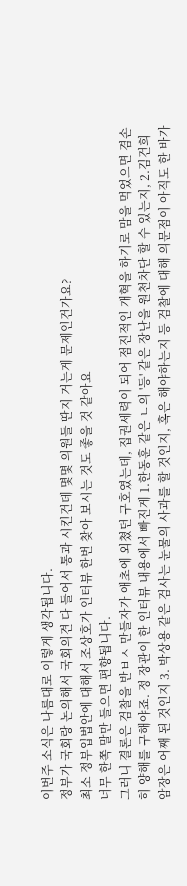이번주 소식은 나름대로 이렇게 생각됩니다.
정부가 국회랑 논의해서 국회의견 다 들어서 통과 시킨건데 몇몇 의원들 딴지 거는게 문제인건가요?
최소 정부입법안에 대해서 조상호가 인터뷰 한번 찾아 보시는 것도 좋을 것 같아요
너무 한쪽 말만 들으면 편향됩니다.
그러니 결론은 검찰을 반ㅂㅅ 만들자가 애초에 외쳤던 구호였는데, 집권세력이 되어 점진적인 개혁을 하기로 맘을 먹었으면 겸손히 양해를 구해야죠. 정 장관이 한 인터뷰 내용에서 빠진게 1.한동훈 같은 ㄴ의 '등' 같은 장난을 원천차단 할 수 있는지, 2.김건희 암장은 어째 된 것인지 3. 박상용 같은 검사는 눈물의 사과를 할 것인지, 혹은 해야하는지 등 검찰에 대해 의문점이 아직도 한 바가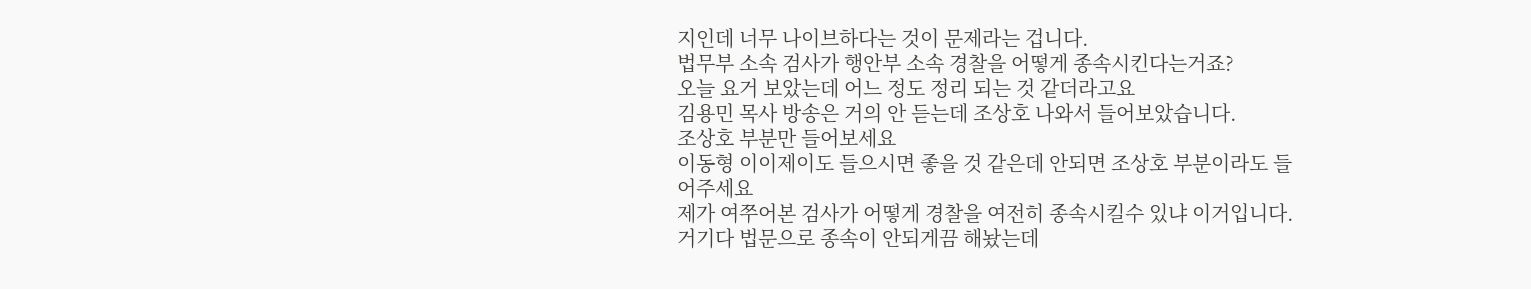지인데 너무 나이브하다는 것이 문제라는 겁니다.
법무부 소속 검사가 행안부 소속 경찰을 어떻게 종속시킨다는거죠?
오늘 요거 보았는데 어느 정도 정리 되는 것 같더라고요
김용민 목사 방송은 거의 안 듣는데 조상호 나와서 들어보았습니다.
조상호 부분만 들어보세요
이동형 이이제이도 들으시면 좋을 것 같은데 안되면 조상호 부분이라도 들어주세요
제가 여쭈어본 검사가 어떻게 경찰을 여전히 종속시킬수 있냐 이거입니다.
거기다 법문으로 종속이 안되게끔 해놨는데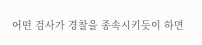어떤 검사가 경찰을 종속시키듯이 하면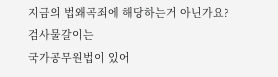지금의 법왜곡죄에 해당하는거 아닌가요?
검사물갈이는
국가공무원법이 있어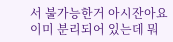서 불가능한거 아시잔아요
이미 분리되어 있는데 뭐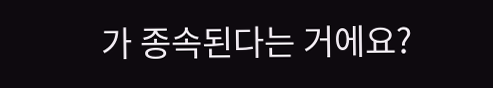가 종속된다는 거에요?